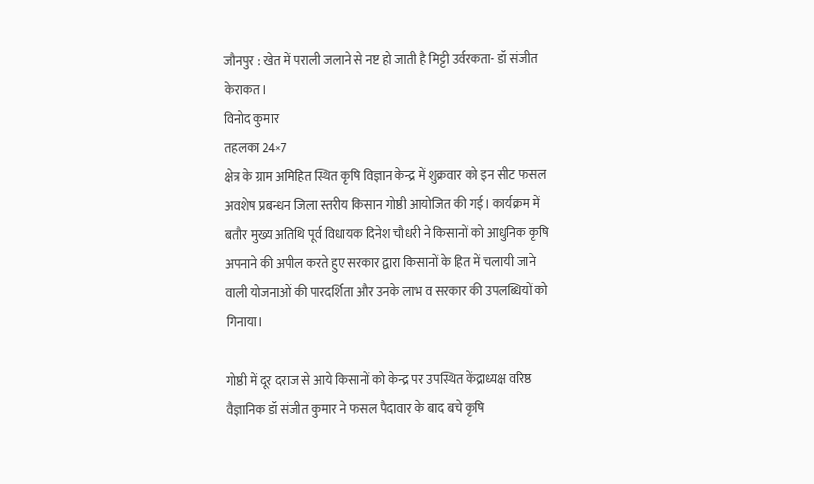जौनपुर : खेत में पराली जलाने से नष्ट हो जाती है मिट्टी उर्वरकता- डॉ संजीत
केराकत।
विनोद कुमार
तहलका 24×7
क्षेत्र के ग्राम अमिहित स्थित कृषि विज्ञान केन्द्र में शुक्रवार को इन सीट फसल अवशेष प्रबन्धन जिला स्तरीय किसान गोष्ठी आयोजित की गई। कार्यक्रम में बतौर मुख्य अतिथि पूर्व विधायक दिनेश चौधरी ने किसानों को आधुनिक कृषि अपनाने की अपील करते हुए सरकार द्वारा किसानों के हित में चलायी जाने वाली योजनाओं की पारदर्शिता और उनके लाभ व सरकार की उपलब्धियों को गिनाया।

गोष्ठी में दूर दराज से आये किसानों को केन्द्र पर उपस्थित केंद्राध्यक्ष वरिष्ठ वैज्ञानिक डॉ संजीत कुमार ने फसल पैदावार के बाद बचे कृषि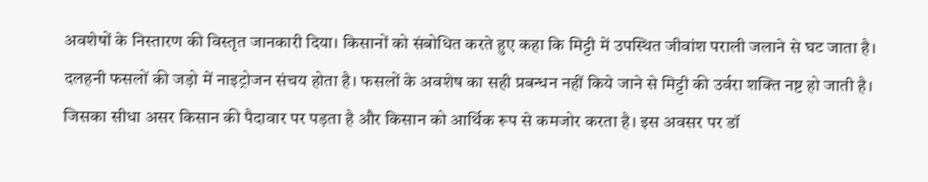अवशेषों के निस्तारण की विस्तृत जानकारी दिया। किसानों को संबोधित करते हुए कहा कि मिट्टी में उपस्थित जीवांश पराली जलाने से घट जाता है। दलहनी फसलों की जड़ो में नाइट्रोजन संचय होता है। फसलों के अवशेष का सही प्रबन्धन नहीं किये जाने से मिट्टी की उर्वरा शक्ति नष्ट हो जाती है। जिसका सीधा असर किसान की पैदावार पर पड़ता है और किसान को आर्थिक रूप से कमजोर करता है। इस अवसर पर डॉ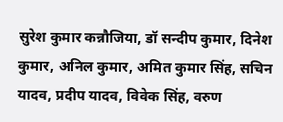सुरेश कुमार कन्नौजिया, डॉ सन्दीप कुमार, दिनेश कुमार, अनिल कुमार, अमित कुमार सिंह, सचिन यादव, प्रदीप यादव, विवेक सिंह, वरुण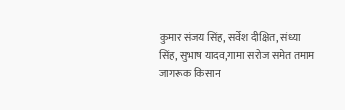कुमार संजय सिंह, सर्वेश दीक्षित, संध्या सिंह, सुभाष यादव,गामा सरोज समेत तमाम जागरूक किसान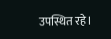उपस्थित रहे।